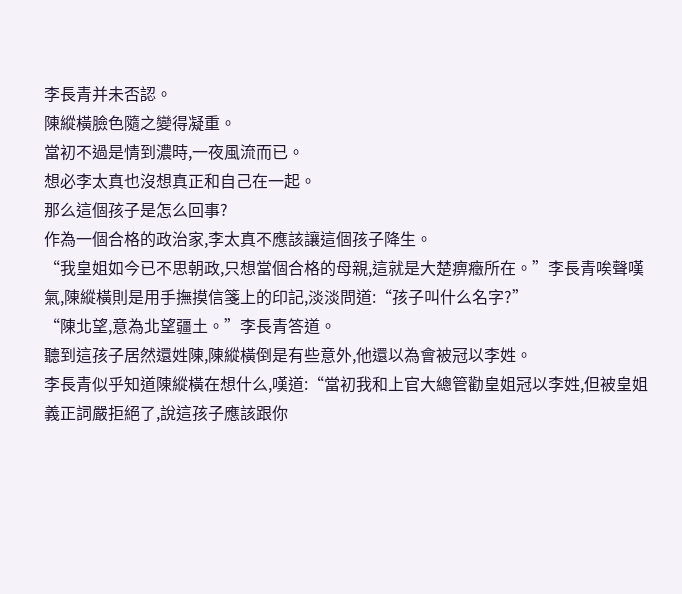李長青并未否認。
陳縱橫臉色隨之變得凝重。
當初不過是情到濃時,一夜風流而已。
想必李太真也沒想真正和自己在一起。
那么這個孩子是怎么回事?
作為一個合格的政治家,李太真不應該讓這個孩子降生。
“我皇姐如今已不思朝政,只想當個合格的母親,這就是大楚痹癥所在。”李長青唉聲嘆氣,陳縱橫則是用手撫摸信箋上的印記,淡淡問道:“孩子叫什么名字?”
“陳北望,意為北望疆土。”李長青答道。
聽到這孩子居然還姓陳,陳縱橫倒是有些意外,他還以為會被冠以李姓。
李長青似乎知道陳縱橫在想什么,嘆道:“當初我和上官大總管勸皇姐冠以李姓,但被皇姐義正詞嚴拒絕了,說這孩子應該跟你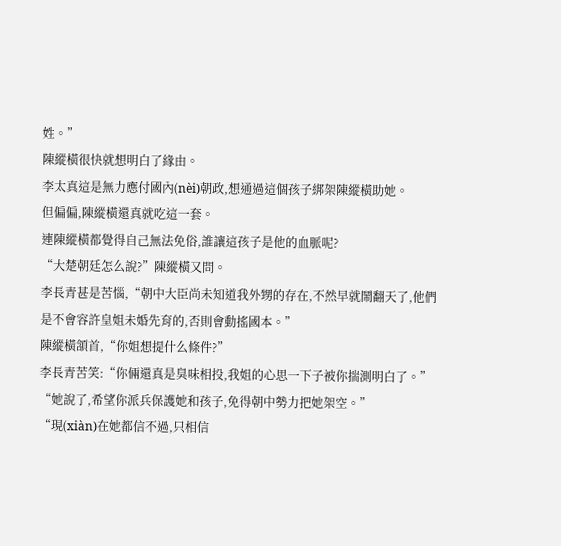姓。”
陳縱橫很快就想明白了緣由。
李太真這是無力應付國內(nèi)朝政,想通過這個孩子綁架陳縱橫助她。
但偏偏,陳縱橫還真就吃這一套。
連陳縱橫都覺得自己無法免俗,誰讓這孩子是他的血脈呢?
“大楚朝廷怎么說?”陳縱橫又問。
李長青甚是苦惱,“朝中大臣尚未知道我外甥的存在,不然早就鬧翻天了,他們是不會容許皇姐未婚先育的,否則會動搖國本。”
陳縱橫頷首,“你姐想提什么條件?”
李長青苦笑:“你倆還真是臭味相投,我姐的心思一下子被你揣測明白了。”
“她說了,希望你派兵保護她和孩子,免得朝中勢力把她架空。”
“現(xiàn)在她都信不過,只相信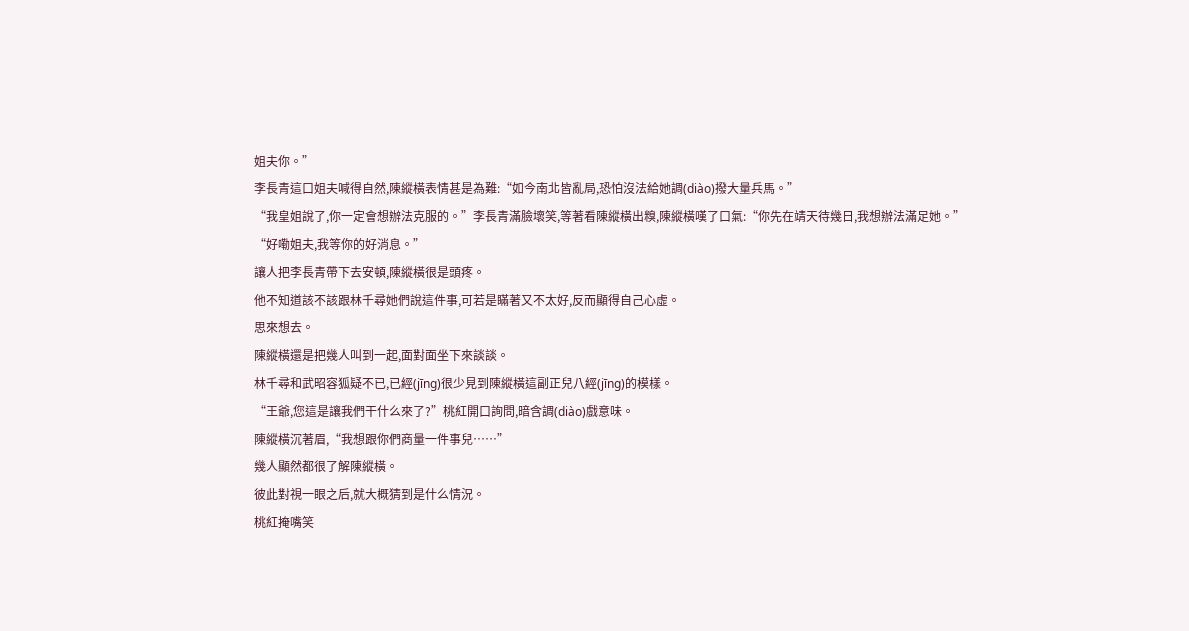姐夫你。”
李長青這口姐夫喊得自然,陳縱橫表情甚是為難:“如今南北皆亂局,恐怕沒法給她調(diào)撥大量兵馬。”
“我皇姐說了,你一定會想辦法克服的。”李長青滿臉壞笑,等著看陳縱橫出糗,陳縱橫嘆了口氣:“你先在靖天待幾日,我想辦法滿足她。”
“好嘞姐夫,我等你的好消息。”
讓人把李長青帶下去安頓,陳縱橫很是頭疼。
他不知道該不該跟林千尋她們說這件事,可若是瞞著又不太好,反而顯得自己心虛。
思來想去。
陳縱橫還是把幾人叫到一起,面對面坐下來談談。
林千尋和武昭容狐疑不已,已經(jīng)很少見到陳縱橫這副正兒八經(jīng)的模樣。
“王爺,您這是讓我們干什么來了?”桃紅開口詢問,暗含調(diào)戲意味。
陳縱橫沉著眉,“我想跟你們商量一件事兒……”
幾人顯然都很了解陳縱橫。
彼此對視一眼之后,就大概猜到是什么情況。
桃紅掩嘴笑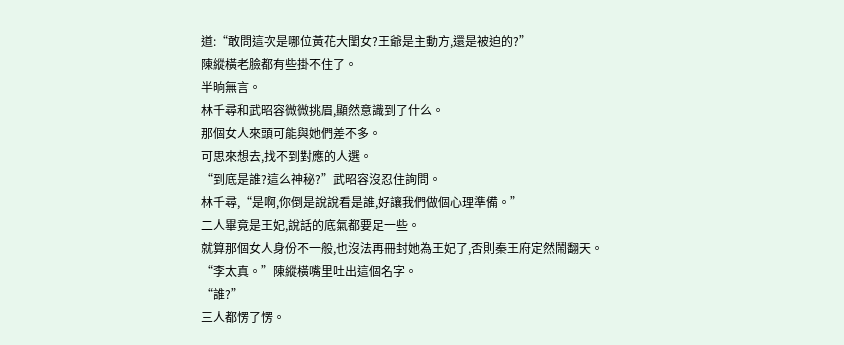道:“敢問這次是哪位黃花大閨女?王爺是主動方,還是被迫的?”
陳縱橫老臉都有些掛不住了。
半晌無言。
林千尋和武昭容微微挑眉,顯然意識到了什么。
那個女人來頭可能與她們差不多。
可思來想去,找不到對應的人選。
“到底是誰?這么神秘?”武昭容沒忍住詢問。
林千尋,“是啊,你倒是說說看是誰,好讓我們做個心理準備。”
二人畢竟是王妃,說話的底氣都要足一些。
就算那個女人身份不一般,也沒法再冊封她為王妃了,否則秦王府定然鬧翻天。
“李太真。”陳縱橫嘴里吐出這個名字。
“誰?”
三人都愣了愣。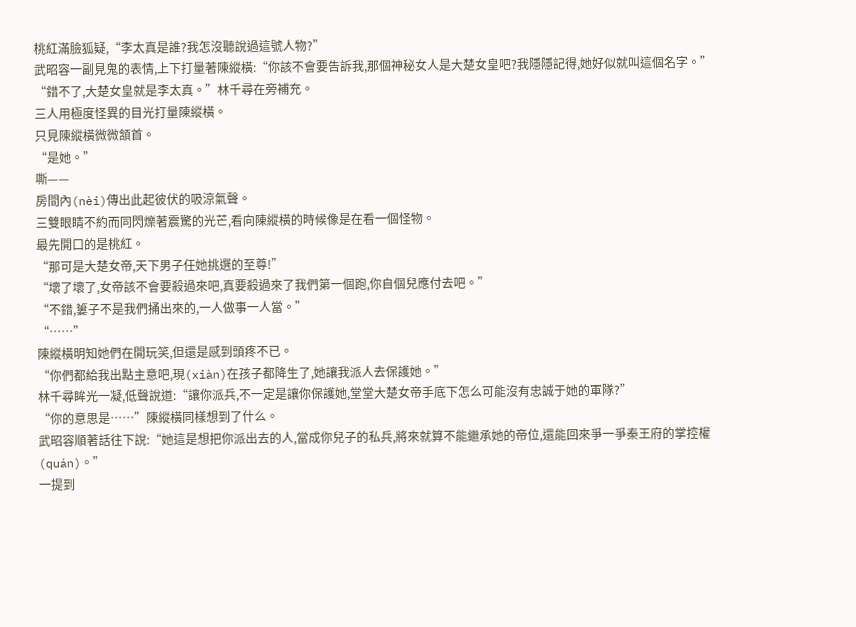桃紅滿臉狐疑,“李太真是誰?我怎沒聽說過這號人物?”
武昭容一副見鬼的表情,上下打量著陳縱橫:“你該不會要告訴我,那個神秘女人是大楚女皇吧?我隱隱記得,她好似就叫這個名字。”
“錯不了,大楚女皇就是李太真。”林千尋在旁補充。
三人用極度怪異的目光打量陳縱橫。
只見陳縱橫微微頷首。
“是她。”
嘶——
房間內(nèi)傳出此起彼伏的吸涼氣聲。
三雙眼睛不約而同閃爍著震驚的光芒,看向陳縱橫的時候像是在看一個怪物。
最先開口的是桃紅。
“那可是大楚女帝,天下男子任她挑選的至尊!”
“壞了壞了,女帝該不會要殺過來吧,真要殺過來了我們第一個跑,你自個兒應付去吧。”
“不錯,簍子不是我們捅出來的,一人做事一人當。”
“……”
陳縱橫明知她們在開玩笑,但還是感到頭疼不已。
“你們都給我出點主意吧,現(xiàn)在孩子都降生了,她讓我派人去保護她。”
林千尋眸光一凝,低聲說道:“讓你派兵,不一定是讓你保護她,堂堂大楚女帝手底下怎么可能沒有忠誠于她的軍隊?”
“你的意思是……”陳縱橫同樣想到了什么。
武昭容順著話往下說:“她這是想把你派出去的人,當成你兒子的私兵,將來就算不能繼承她的帝位,還能回來爭一爭秦王府的掌控權(quán)。”
一提到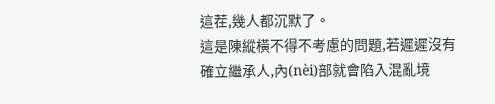這茬,幾人都沉默了。
這是陳縱橫不得不考慮的問題,若遲遲沒有確立繼承人,內(nèi)部就會陷入混亂境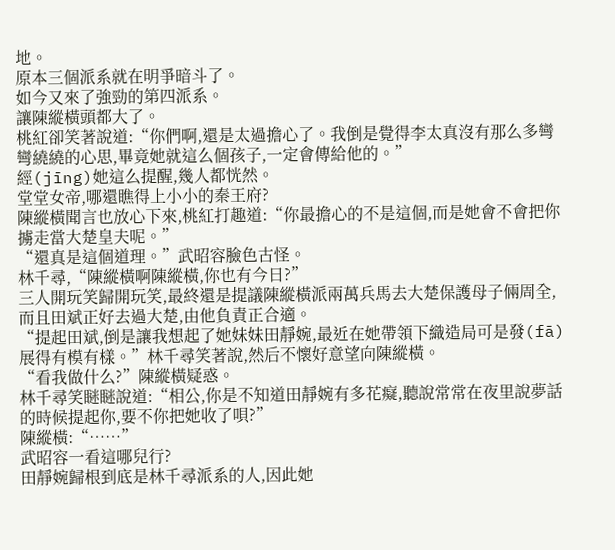地。
原本三個派系就在明爭暗斗了。
如今又來了強勁的第四派系。
讓陳縱橫頭都大了。
桃紅卻笑著說道:“你們啊,還是太過擔心了。我倒是覺得李太真沒有那么多彎彎繞繞的心思,畢竟她就這么個孩子,一定會傳給他的。”
經(jīng)她這么提醒,幾人都恍然。
堂堂女帝,哪還瞧得上小小的秦王府?
陳縱橫聞言也放心下來,桃紅打趣道:“你最擔心的不是這個,而是她會不會把你擄走當大楚皇夫呢。”
“還真是這個道理。”武昭容臉色古怪。
林千尋,“陳縱橫啊陳縱橫,你也有今日?”
三人開玩笑歸開玩笑,最終還是提議陳縱橫派兩萬兵馬去大楚保護母子倆周全,而且田斌正好去過大楚,由他負責正合適。
“提起田斌,倒是讓我想起了她妹妹田靜婉,最近在她帶領下織造局可是發(fā)展得有模有樣。”林千尋笑著說,然后不懷好意望向陳縱橫。
“看我做什么?”陳縱橫疑惑。
林千尋笑瞇瞇說道:“相公,你是不知道田靜婉有多花癡,聽說常常在夜里說夢話的時候提起你,要不你把她收了唄?”
陳縱橫:“……”
武昭容一看這哪兒行?
田靜婉歸根到底是林千尋派系的人,因此她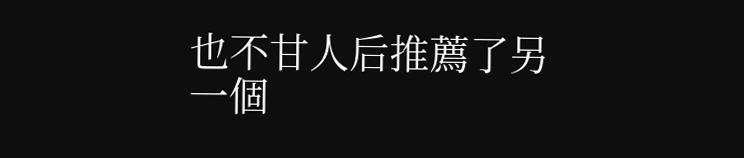也不甘人后推薦了另一個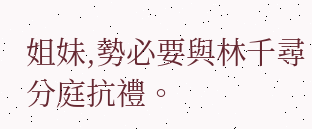姐妹,勢必要與林千尋分庭抗禮。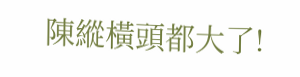陳縱橫頭都大了!